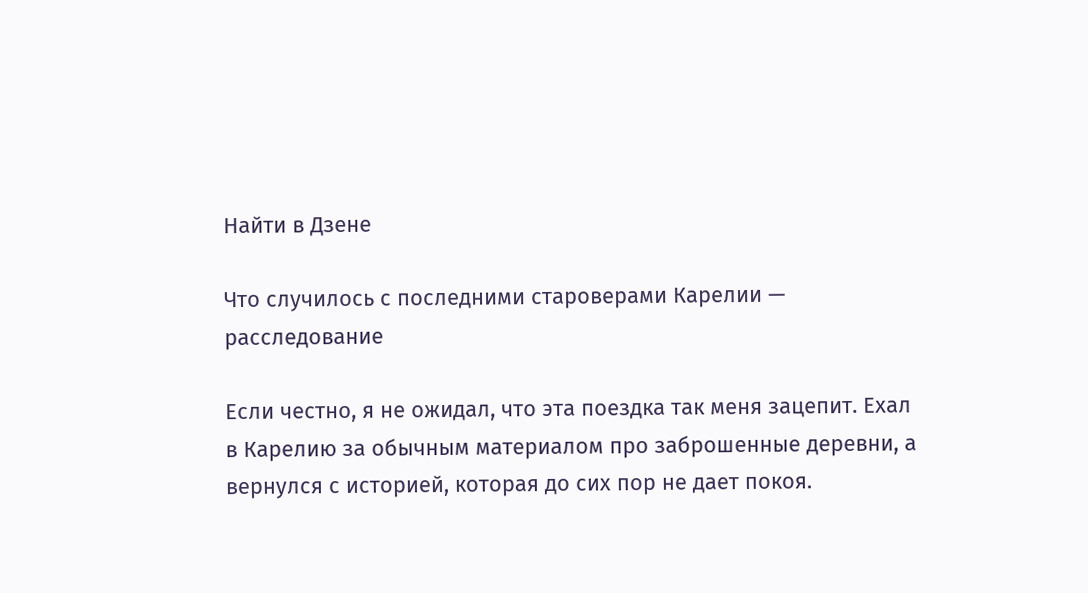Найти в Дзене

Что случилось с последними староверами Карелии — расследование

Если честно, я не ожидал, что эта поездка так меня зацепит. Ехал в Карелию за обычным материалом про заброшенные деревни, а вернулся с историей, которая до сих пор не дает покоя.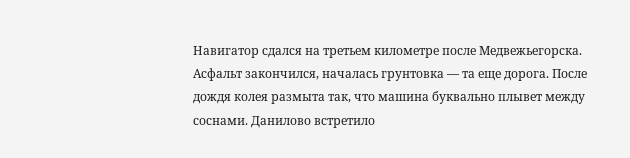Навигатор сдался на третьем километре после Медвежьегорска. Асфальт закончился, началась грунтовка — та еще дорога. После дождя колея размыта так, что машина буквально плывет между соснами. Данилово встретило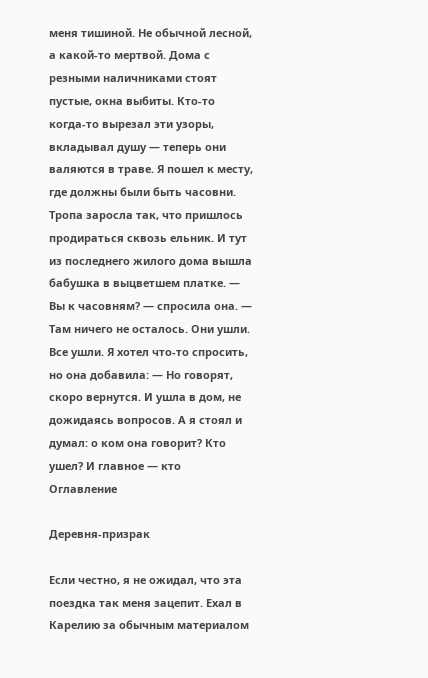меня тишиной. Не обычной лесной, а какой-то мертвой. Дома с резными наличниками стоят пустые, окна выбиты. Кто-то когда-то вырезал эти узоры, вкладывал душу — теперь они валяются в траве. Я пошел к месту, где должны были быть часовни. Тропа заросла так, что пришлось продираться сквозь ельник. И тут из последнего жилого дома вышла бабушка в выцветшем платке. — Вы к часовням? — спросила она. — Там ничего не осталось. Они ушли. Все ушли. Я хотел что-то спросить, но она добавила: — Но говорят, скоро вернутся. И ушла в дом, не дожидаясь вопросов. А я стоял и думал: о ком она говорит? Кто ушел? И главное — кто
Оглавление

Деревня-призрак

Если честно, я не ожидал, что эта поездка так меня зацепит. Ехал в Карелию за обычным материалом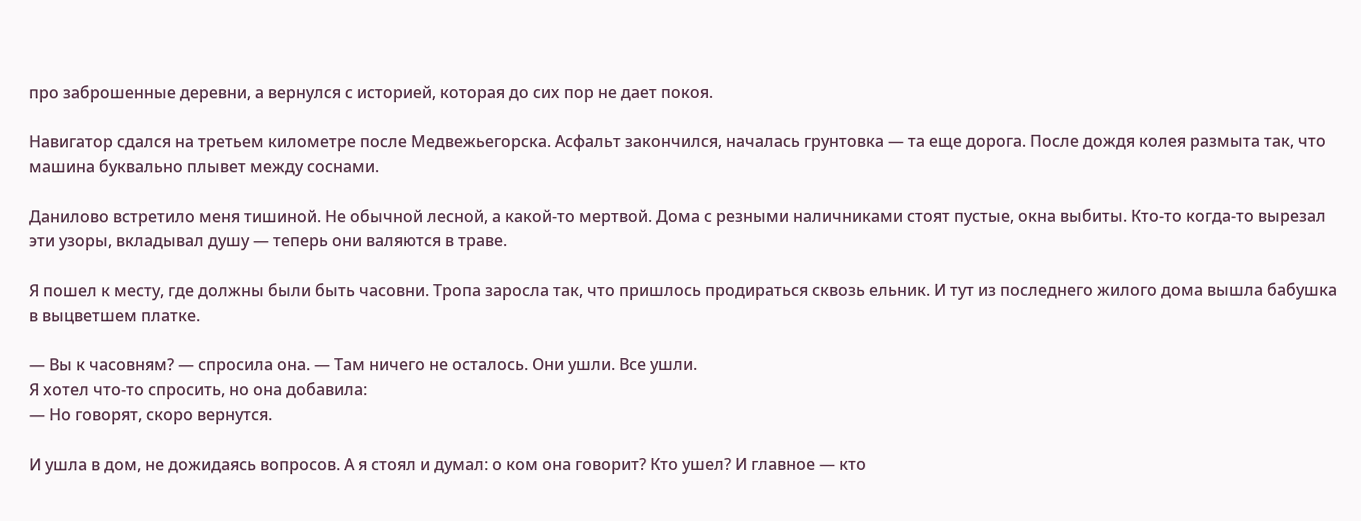про заброшенные деревни, а вернулся с историей, которая до сих пор не дает покоя.

Навигатор сдался на третьем километре после Медвежьегорска. Асфальт закончился, началась грунтовка — та еще дорога. После дождя колея размыта так, что машина буквально плывет между соснами.

Данилово встретило меня тишиной. Не обычной лесной, а какой-то мертвой. Дома с резными наличниками стоят пустые, окна выбиты. Кто-то когда-то вырезал эти узоры, вкладывал душу — теперь они валяются в траве.

Я пошел к месту, где должны были быть часовни. Тропа заросла так, что пришлось продираться сквозь ельник. И тут из последнего жилого дома вышла бабушка в выцветшем платке.

— Вы к часовням? — спросила она. — Там ничего не осталось. Они ушли. Все ушли.
Я хотел что-то спросить, но она добавила:
— Но говорят, скоро вернутся.

И ушла в дом, не дожидаясь вопросов. А я стоял и думал: о ком она говорит? Кто ушел? И главное — кто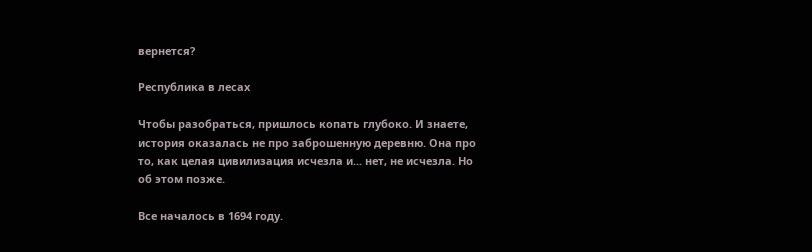вернется?

Республика в лесах

Чтобы разобраться, пришлось копать глубоко. И знаете, история оказалась не про заброшенную деревню. Она про то, как целая цивилизация исчезла и... нет, не исчезла. Но об этом позже.

Все началось в 1694 году.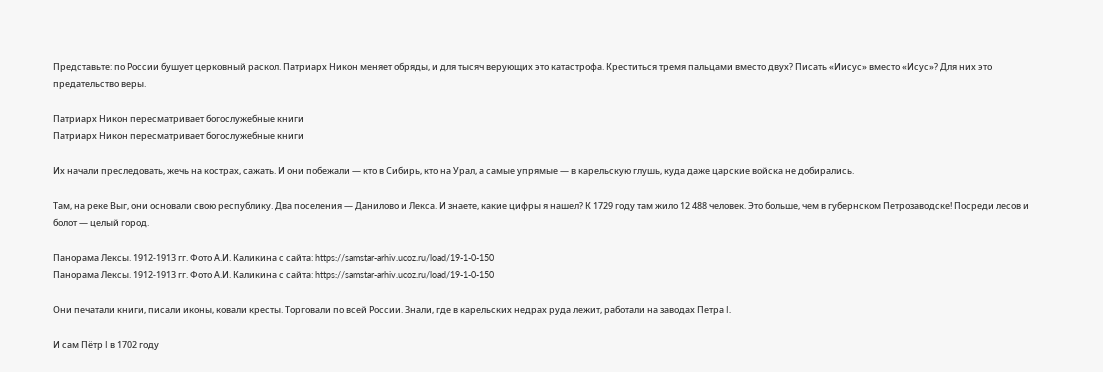Представьте: по России бушует церковный раскол. Патриарх Никон меняет обряды, и для тысяч верующих это катастрофа. Креститься тремя пальцами вместо двух? Писать «Иисус» вместо «Исус»? Для них это предательство веры.

Патриарх Никон пересматривает богослужебные книги
Патриарх Никон пересматривает богослужебные книги

Их начали преследовать, жечь на кострах, сажать. И они побежали — кто в Сибирь, кто на Урал, а самые упрямые — в карельскую глушь, куда даже царские войска не добирались.

Там, на реке Выг, они основали свою республику. Два поселения — Данилово и Лекса. И знаете, какие цифры я нашел? К 1729 году там жило 12 488 человек. Это больше, чем в губернском Петрозаводске! Посреди лесов и болот — целый город.

Панорама Лексы. 1912-1913 гг. Фото А.И. Каликина с сайта: https://samstar-arhiv.ucoz.ru/load/19-1-0-150
Панорама Лексы. 1912-1913 гг. Фото А.И. Каликина с сайта: https://samstar-arhiv.ucoz.ru/load/19-1-0-150

Они печатали книги, писали иконы, ковали кресты. Торговали по всей России. Знали, где в карельских недрах руда лежит, работали на заводах Петра I.

И сам Пётр I в 1702 году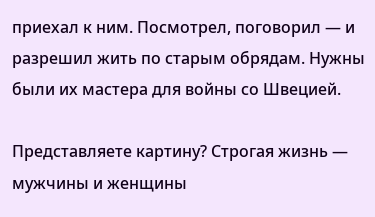приехал к ним. Посмотрел, поговорил — и разрешил жить по старым обрядам. Нужны были их мастера для войны со Швецией.

Представляете картину? Строгая жизнь — мужчины и женщины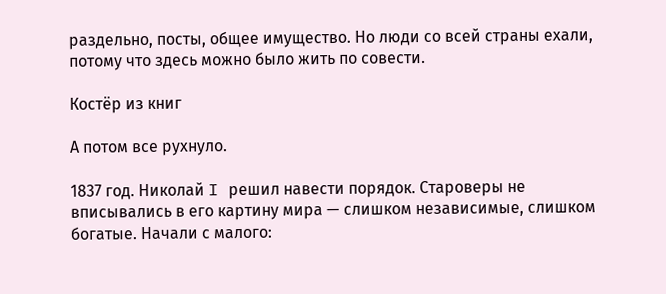раздельно, посты, общее имущество. Но люди со всей страны ехали, потому что здесь можно было жить по совести.

Костёр из книг

А потом все рухнуло.

1837 год. Николай I решил навести порядок. Староверы не вписывались в его картину мира — слишком независимые, слишком богатые. Начали с малого: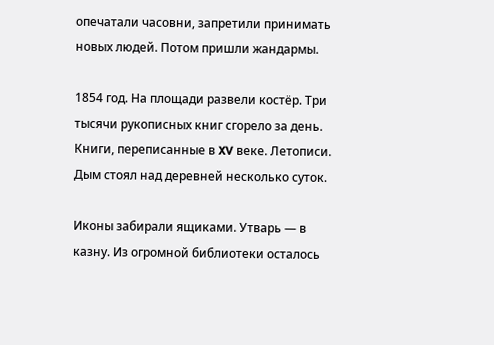опечатали часовни, запретили принимать новых людей. Потом пришли жандармы.

1854 год. На площади развели костёр. Три тысячи рукописных книг сгорело за день. Книги, переписанные в XV веке. Летописи. Дым стоял над деревней несколько суток.

Иконы забирали ящиками. Утварь — в казну. Из огромной библиотеки осталось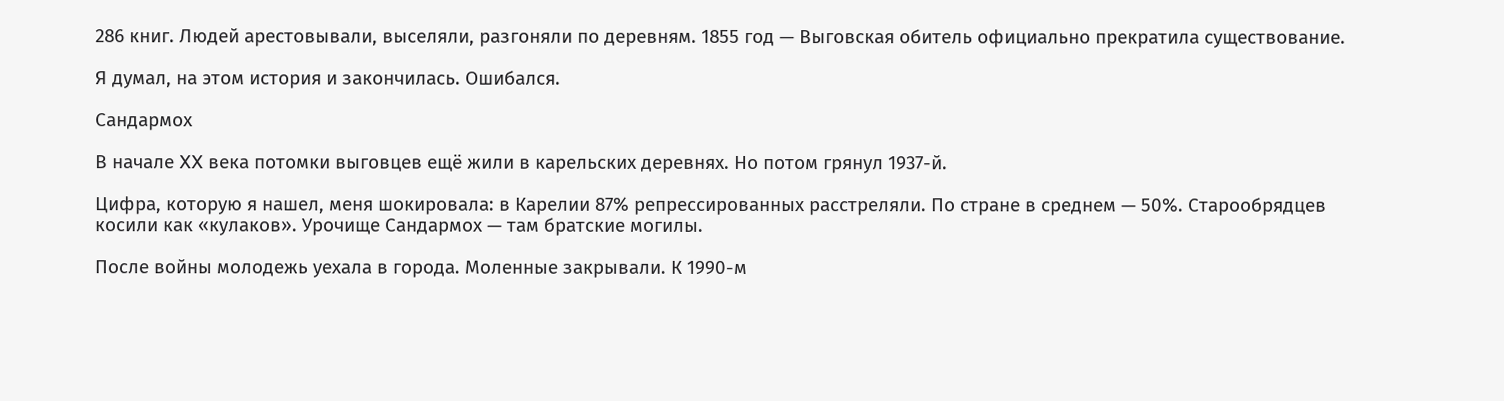286 книг. Людей арестовывали, выселяли, разгоняли по деревням. 1855 год — Выговская обитель официально прекратила существование.

Я думал, на этом история и закончилась. Ошибался.

Сандармох

В начале XX века потомки выговцев ещё жили в карельских деревнях. Но потом грянул 1937-й.

Цифра, которую я нашел, меня шокировала: в Карелии 87% репрессированных расстреляли. По стране в среднем — 50%. Старообрядцев косили как «кулаков». Урочище Сандармох — там братские могилы.

После войны молодежь уехала в города. Моленные закрывали. К 1990-м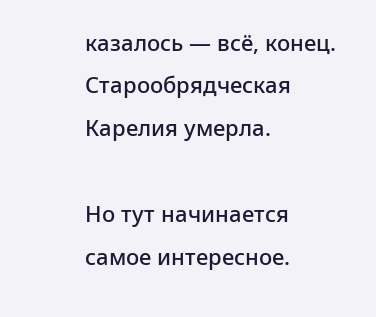казалось — всё, конец. Старообрядческая Карелия умерла.

Но тут начинается самое интересное.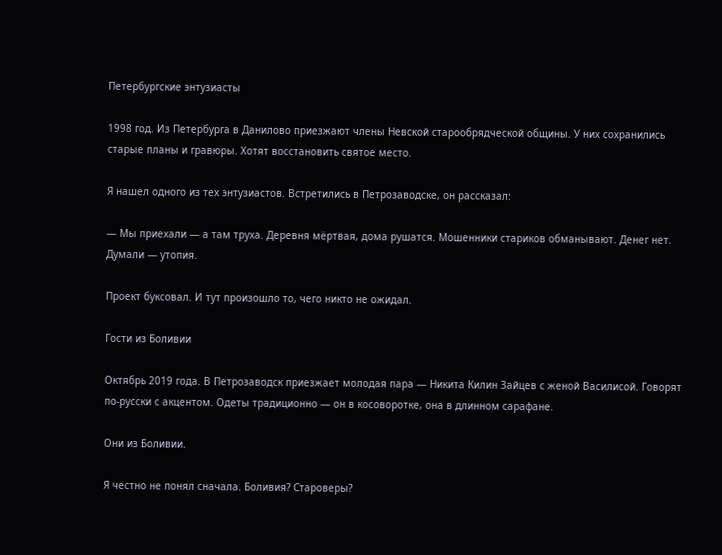Петербургские энтузиасты

1998 год. Из Петербурга в Данилово приезжают члены Невской старообрядческой общины. У них сохранились старые планы и гравюры. Хотят восстановить святое место.

Я нашел одного из тех энтузиастов. Встретились в Петрозаводске, он рассказал:

— Мы приехали — а там труха. Деревня мёртвая, дома рушатся. Мошенники стариков обманывают. Денег нет. Думали — утопия.

Проект буксовал. И тут произошло то, чего никто не ожидал.

Гости из Боливии

Октябрь 2019 года. В Петрозаводск приезжает молодая пара — Никита Килин Зайцев с женой Василисой. Говорят по-русски с акцентом. Одеты традиционно — он в косоворотке, она в длинном сарафане.

Они из Боливии.

Я честно не понял сначала. Боливия? Староверы?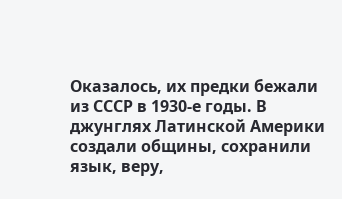Оказалось, их предки бежали из СССР в 1930-е годы. В джунглях Латинской Америки создали общины, сохранили язык, веру,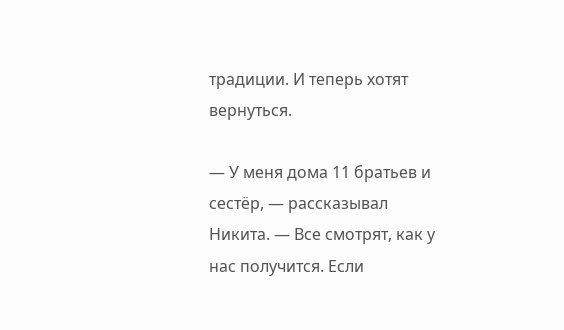традиции. И теперь хотят вернуться.

— У меня дома 11 братьев и сестёр, — рассказывал Никита. — Все смотрят, как у нас получится. Если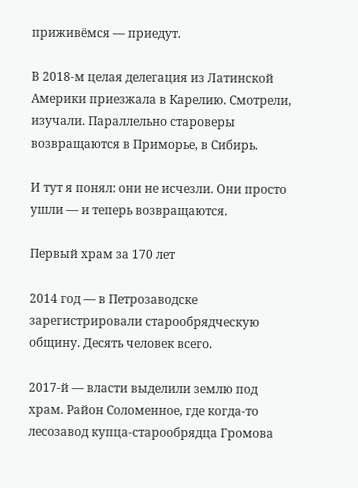приживёмся — приедут.

В 2018-м целая делегация из Латинской Америки приезжала в Карелию. Смотрели, изучали. Параллельно староверы возвращаются в Приморье, в Сибирь.

И тут я понял: они не исчезли. Они просто ушли — и теперь возвращаются.

Первый храм за 170 лет

2014 год — в Петрозаводске зарегистрировали старообрядческую общину. Десять человек всего.

2017-й — власти выделили землю под храм. Район Соломенное, где когда-то лесозавод купца-старообрядца Громова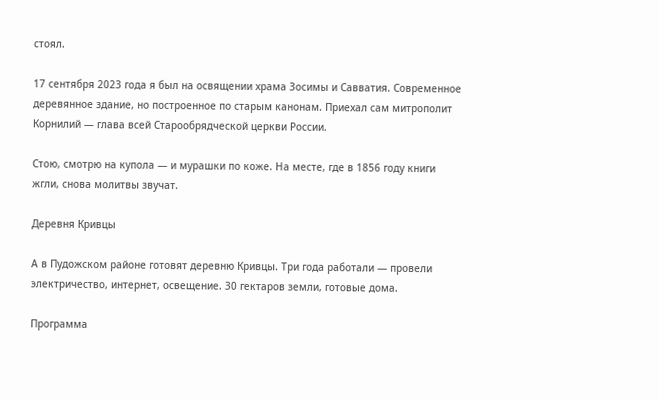стоял.

17 сентября 2023 года я был на освящении храма Зосимы и Савватия. Современное деревянное здание, но построенное по старым канонам. Приехал сам митрополит Корнилий — глава всей Старообрядческой церкви России.

Стою, смотрю на купола — и мурашки по коже. На месте, где в 1856 году книги жгли, снова молитвы звучат.

Деревня Кривцы

А в Пудожском районе готовят деревню Кривцы. Три года работали — провели электричество, интернет, освещение. 30 гектаров земли, готовые дома.

Программа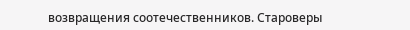возвращения соотечественников. Староверы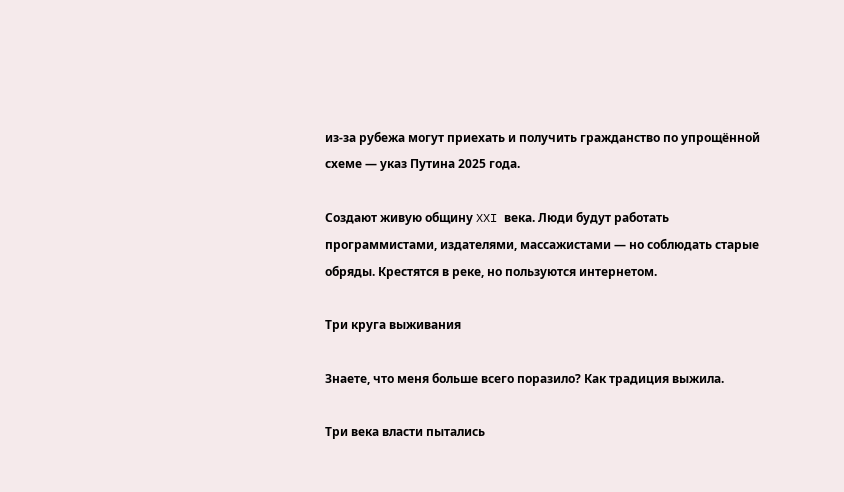из-за рубежа могут приехать и получить гражданство по упрощённой схеме — указ Путина 2025 года.

Создают живую общину XXI века. Люди будут работать программистами, издателями, массажистами — но соблюдать старые обряды. Крестятся в реке, но пользуются интернетом.

Три круга выживания

Знаете, что меня больше всего поразило? Как традиция выжила.

Три века власти пытались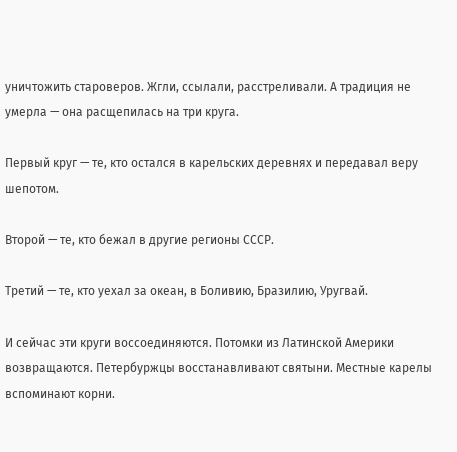уничтожить староверов. Жгли, ссылали, расстреливали. А традиция не умерла — она расщепилась на три круга.

Первый круг — те, кто остался в карельских деревнях и передавал веру шепотом.

Второй — те, кто бежал в другие регионы СССР.

Третий — те, кто уехал за океан, в Боливию, Бразилию, Уругвай.

И сейчас эти круги воссоединяются. Потомки из Латинской Америки возвращаются. Петербуржцы восстанавливают святыни. Местные карелы вспоминают корни.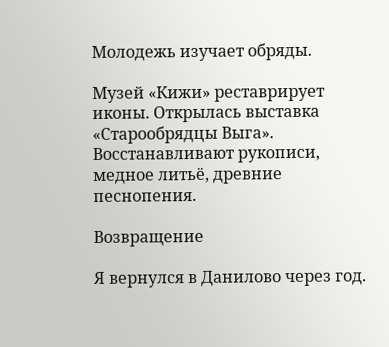Молодежь изучает обряды.

Музей «Кижи» реставрирует иконы. Открылась выставка «Старообрядцы Выга». Восстанавливают рукописи, медное литьё, древние песнопения.

Возвращение

Я вернулся в Данилово через год.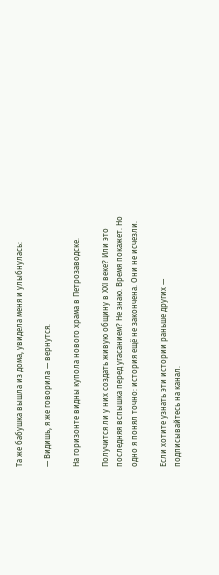Та же бабушка вышла из дома, увидела меня и улыбнулась:

— Видишь, я же говорила — вернутся.

На горизонте видны купола нового храма в Петрозаводске.

Получится ли у них создать живую общину в XXI веке? Или это последняя вспышка перед угасанием? Не знаю. Время покажет. Но одно я понял точно: история ещё не закончена. Они не исчезли.

Если хотите узнать эти истории раньше других — подписывайтесь на канал.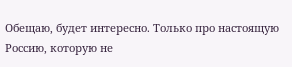Обещаю, будет интересно. Только про настоящую Россию, которую не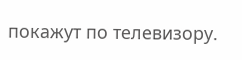покажут по телевизору.